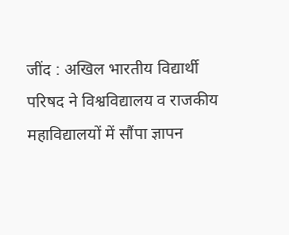जींद : अखिल भारतीय विद्यार्थी परिषद ने विश्वविद्यालय व राजकीय महाविद्यालयों में सौंपा ज्ञापन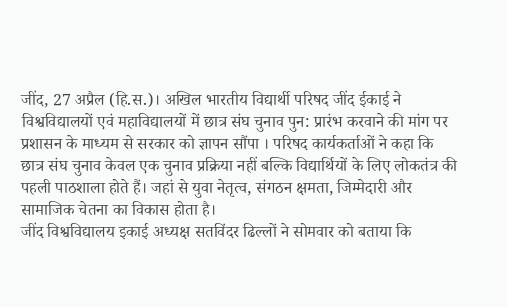जींद, 27 अप्रैल (हि.स.)। अखिल भारतीय विद्यार्थी परिषद जींद ईकाई ने विश्वविद्यालयों एवं महाविद्यालयों में छात्र संघ चुनाव पुन: प्रारंभ करवाने की मांग पर प्रशासन के माध्यम से सरकार को ज्ञापन सौंपा । परिषद कार्यकर्ताओं ने कहा कि छात्र संघ चुनाव केवल एक चुनाव प्रक्रिया नहीं बल्कि विद्यार्थियों के लिए लोकतंत्र की पहली पाठशाला होते हैं। जहां से युवा नेतृत्व, संगठन क्षमता, जिम्मेदारी और सामाजिक चेतना का विकास होता है।
जींद विश्वविद्यालय इकाई अध्यक्ष सतविंदर ढिल्लों ने सोमवार को बताया कि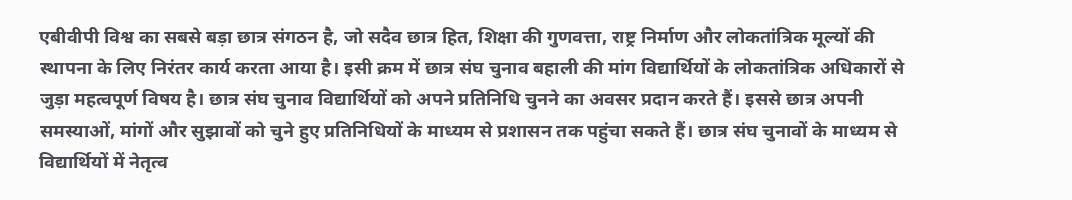एबीवीपी विश्व का सबसे बड़ा छात्र संगठन है, जो सदैव छात्र हित, शिक्षा की गुणवत्ता, राष्ट्र निर्माण और लोकतांत्रिक मूल्यों की स्थापना के लिए निरंतर कार्य करता आया है। इसी क्रम में छात्र संघ चुनाव बहाली की मांग विद्यार्थियों के लोकतांत्रिक अधिकारों से जुड़ा महत्वपूर्ण विषय है। छात्र संघ चुनाव विद्यार्थियों को अपने प्रतिनिधि चुनने का अवसर प्रदान करते हैं। इससे छात्र अपनी समस्याओं, मांगों और सुझावों को चुने हुए प्रतिनिधियों के माध्यम से प्रशासन तक पहुंचा सकते हैं। छात्र संघ चुनावों के माध्यम से विद्यार्थियों में नेतृत्व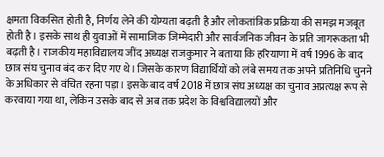क्षमता विकसित होती है, निर्णय लेने की योग्यता बढ़ती है और लोकतांत्रिक प्रक्रिया की समझ मजबूत होती है। इसके साथ ही युवाओं में सामाजिक जिम्मेदारी और सार्वजनिक जीवन के प्रति जागरूकता भी बढ़ती है। राजकीय महाविद्यालय जींद अध्यक्ष राजकुमार ने बताया कि हरियाणा में वर्ष 1996 के बाद छात्र संघ चुनाव बंद कर दिए गए थे। जिसके कारण विद्यार्थियों को लंबे समय तक अपने प्रतिनिधि चुनने के अधिकार से वंचित रहना पड़ा। इसके बाद वर्ष 2018 में छात्र संघ अध्यक्ष का चुनाव अप्रत्यक्ष रूप से करवाया गया था, लेकिन उसके बाद से अब तक प्रदेश के विश्वविद्यालयों और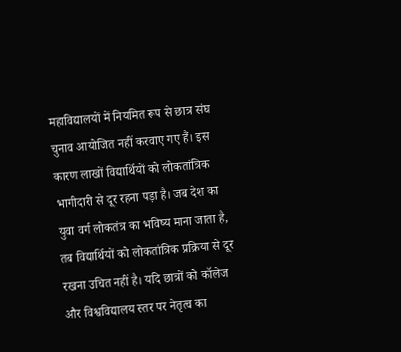महाविद्यालयों में नियमित रूप से छात्र संघ चुनाव आयोजित नहीं करवाए गए हैं। इस कारण लाखों विद्यार्थियों को लोकतांत्रिक भागीदारी से दूर रहना पड़ा है। जब देश का युवा वर्ग लोकतंत्र का भविष्य माना जाता है, तब विद्यार्थियों को लोकतांत्रिक प्रक्रिया से दूर रखना उचित नहीं है। यदि छात्रों को कॉलेज और विश्वविद्यालय स्तर पर नेतृत्व का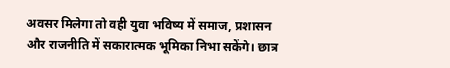अवसर मिलेगा तो वही युवा भविष्य में समाज, प्रशासन और राजनीति में सकारात्मक भूमिका निभा सकेंगे। छात्र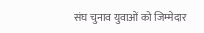संघ चुनाव युवाओं को जिम्मेदार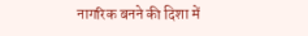नागरिक बनने की दिशा में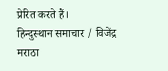प्रेरित करते हैं।
हिन्दुस्थान समाचार / विजेंद्र मराठा